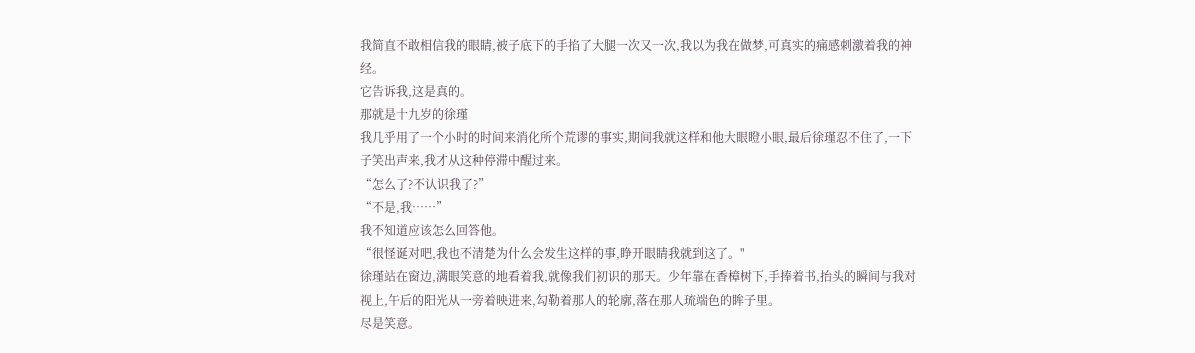我简直不敢相信我的眼睛,被子底下的手掐了大腿一次又一次,我以为我在做梦,可真实的痛感刺激着我的神经。
它告诉我,这是真的。
那就是十九岁的徐瑾
我几乎用了一个小时的时间来消化所个荒谬的事实,期间我就这样和他大眼瞪小眼,最后徐瑾忍不住了,一下子笑出声来,我才从这种停滞中醒过来。
“怎么了?不认识我了?”
“不是,我……”
我不知道应该怎么回答他。
“很怪诞对吧,我也不清楚为什么会发生这样的事,睁开眼睛我就到这了。"
徐瑾站在窗边,满眼笑意的地看着我,就像我们初识的那天。少年靠在香樟树下,手捧着书,抬头的瞬间与我对视上,午后的阳光从一旁着映进来,勾勒着那人的轮廓,落在那人琉端色的眸子里。
尽是笑意。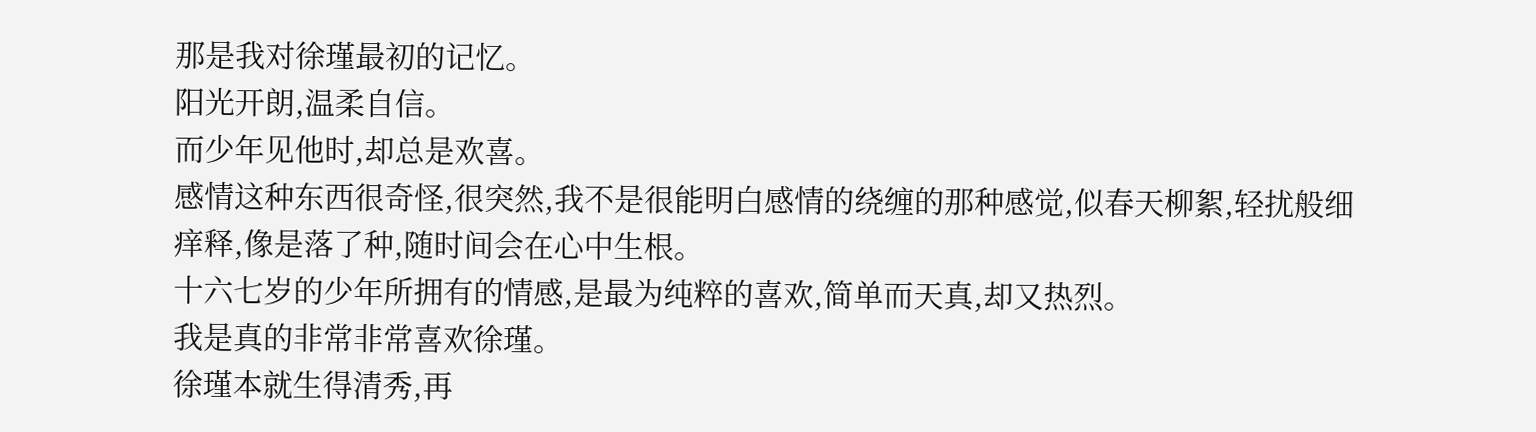那是我对徐瑾最初的记忆。
阳光开朗,温柔自信。
而少年见他时,却总是欢喜。
感情这种东西很奇怪,很突然,我不是很能明白感情的绕缠的那种感觉,似春天柳絮,轻扰般细痒释,像是落了种,随时间会在心中生根。
十六七岁的少年所拥有的情感,是最为纯粹的喜欢,简单而天真,却又热烈。
我是真的非常非常喜欢徐瑾。
徐瑾本就生得清秀,再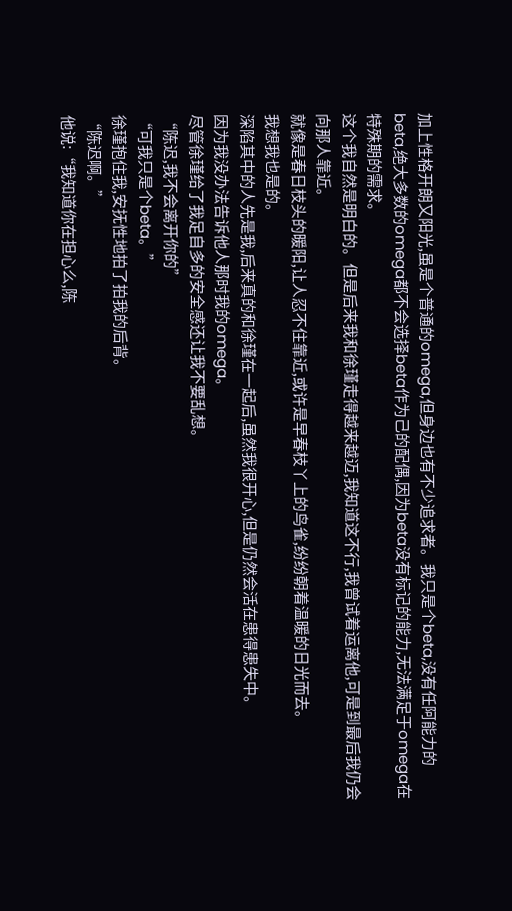加上性格开朗又阳光,虽是个普通的omega,但身边也有不少追求者。我只是个beta,没有任阿能力的beta,绝大多数的omega都不会选择beta作为己的配偶,因为beta没有标记的能力,无法满足于omega在特殊期的需求。
这个我自然是明白的。但是后来我和徐瑾走得越来越迈,我知道这不行,我曾试着运离他,可是到最后我仍会向那人靠近。
就像是春日枝头的暖阳,让人忍不住靠近,或许是早春枝丫上的鸟雀,纷纷朝着温暖的日光而去。
我想我也是的。
深陷其中的人先是我,后来真的和徐瑾在一起后,虽然我很开心,但是仍然会活在患得患失中。
因为我没办法告诉他人那时我的omega。
尽管徐瑾给了我足自多的安全感还让我不要乱想。
“陈迟,我不会离开你的”
“可我只是个beta。”
徐瑾抱住我,安抚性地拍了拍我的后背。
“陈迟啊。”
他说:“我知道你在担心么,陈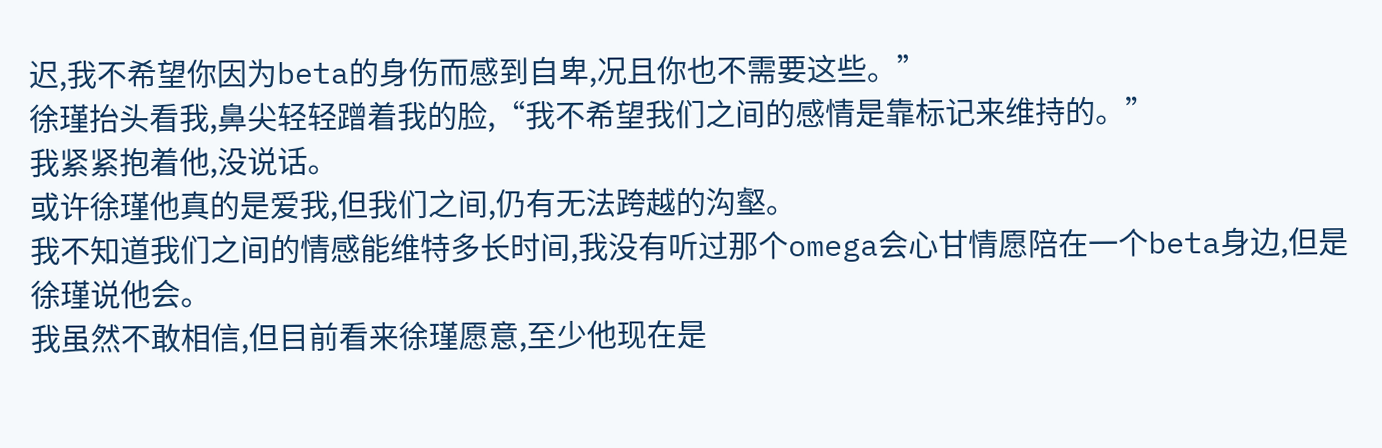迟,我不希望你因为beta的身伤而感到自卑,况且你也不需要这些。”
徐瑾抬头看我,鼻尖轻轻蹭着我的脸,“我不希望我们之间的感情是靠标记来维持的。”
我紧紧抱着他,没说话。
或许徐瑾他真的是爱我,但我们之间,仍有无法跨越的沟壑。
我不知道我们之间的情感能维特多长时间,我没有听过那个omega会心甘情愿陪在一个beta身边,但是徐瑾说他会。
我虽然不敢相信,但目前看来徐瑾愿意,至少他现在是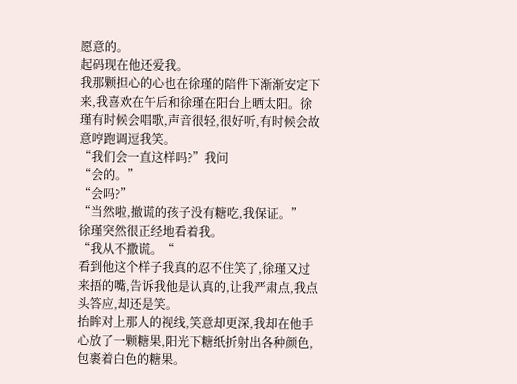愿意的。
起码现在他还爱我。
我那颗担心的心也在徐瑾的陪件下渐渐安定下来,我喜欢在午后和徐瑾在阳台上晒太阳。徐瑾有时候会唱歌,声音很轻,很好听,有时候会故意哼跑调逗我笑。
“我们会一直这样吗?”我问
“会的。”
“会吗?”
“当然啦,撤谎的孩子没有糖吃,我保证。”
徐瑾突然很正经地看着我。
“我从不撒谎。“
看到他这个样子我真的忍不住笑了,徐瑾又过来捂的嘴,告诉我他是认真的,让我严肃点,我点头答应,却还是笑。
抬眸对上那人的视线,笑意却更深,我却在他手心放了一颗糖果,阳光下糖纸折射出各种颜色,包裹着白色的糖果。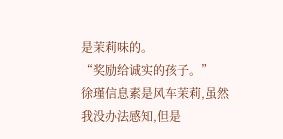是茉莉味的。
“奖励给诚实的孩子。”
徐瑾信息素是风车茉莉,虽然我没办法感知,但是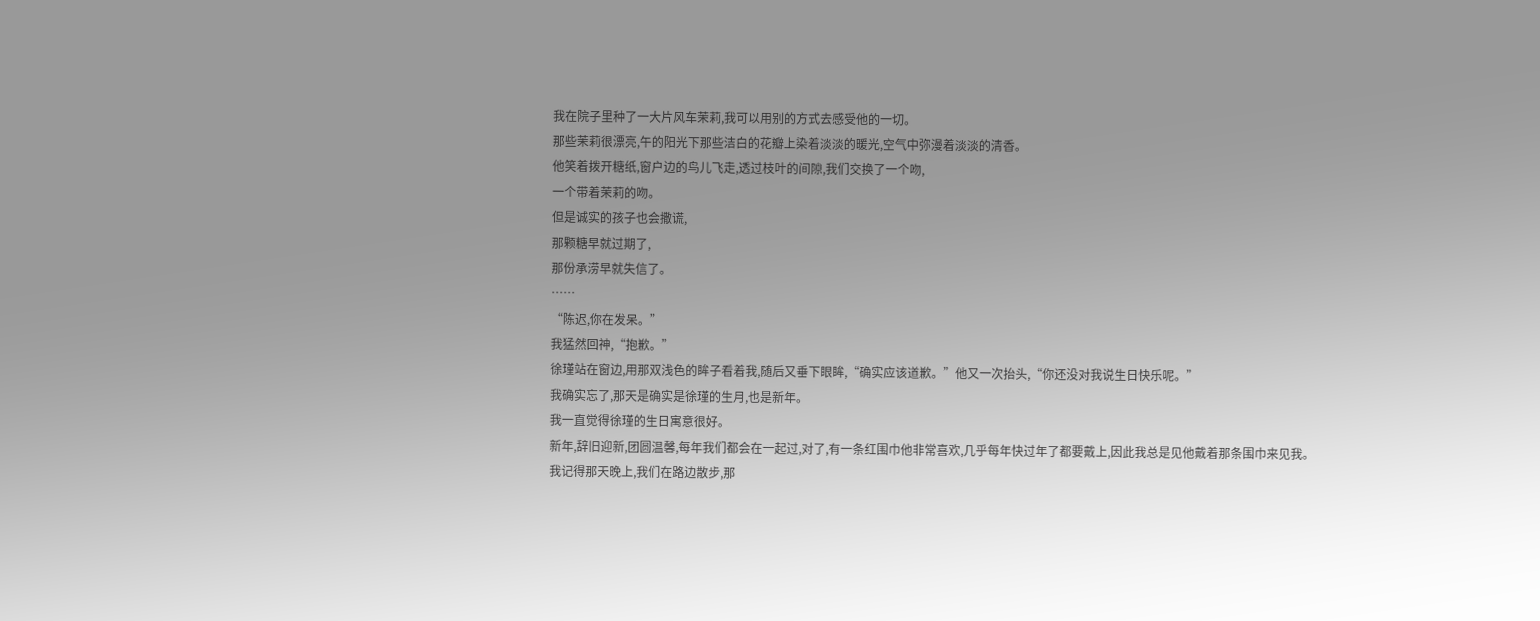我在院子里种了一大片风车茉莉,我可以用别的方式去感受他的一切。
那些茉莉很漂亮,午的阳光下那些洁白的花瓣上染着淡淡的暖光,空气中弥漫着淡淡的清香。
他笑着拨开糖纸,窗户边的鸟儿飞走,透过枝叶的间隙,我们交换了一个吻,
一个带着茉莉的吻。
但是诚实的孩子也会撒谎,
那颗糖早就过期了,
那份承涝早就失信了。
……
“陈迟,你在发呆。”
我猛然回神,“抱歉。”
徐瑾站在窗边,用那双浅色的眸子看着我,随后又垂下眼眸,“确实应该道歉。”他又一次抬头,“你还没对我说生日快乐呢。”
我确实忘了,那天是确实是徐瑾的生月,也是新年。
我一直觉得徐瑾的生日寓意很好。
新年,辞旧迎新,团圆温馨,每年我们都会在一起过,对了,有一条红围巾他非常喜欢,几乎每年快过年了都要戴上,因此我总是见他戴着那条围巾来见我。
我记得那天晚上,我们在路边散步,那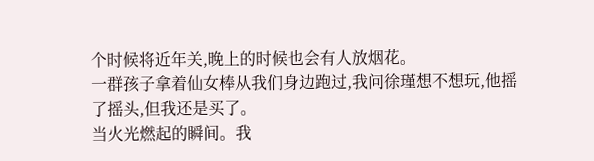个时候将近年关,晚上的时候也会有人放烟花。
一群孩子拿着仙女棒从我们身边跑过,我问徐瑾想不想玩,他摇了摇头,但我还是买了。
当火光燃起的瞬间。我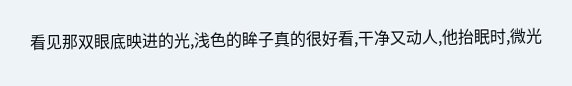看见那双眼底映进的光,浅色的眸子真的很好看,干净又动人,他抬眠时,微光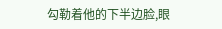勾勒着他的下半边脸,眼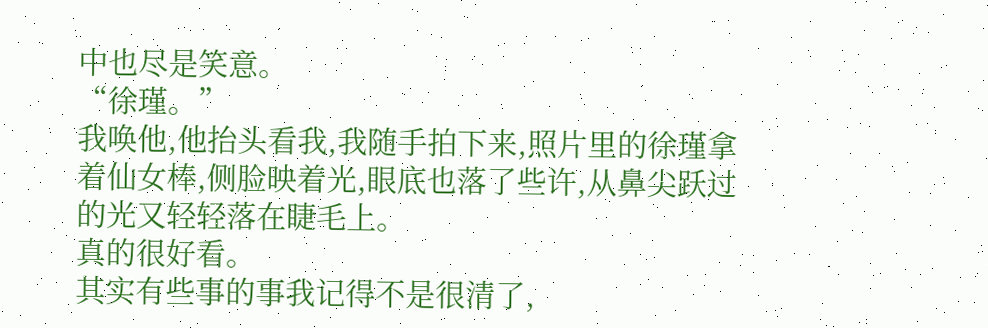中也尽是笑意。
“徐瑾。”
我唤他,他抬头看我,我随手拍下来,照片里的徐瑾拿着仙女棒,侧脸映着光,眼底也落了些许,从鼻尖跃过的光又轻轻落在睫毛上。
真的很好看。
其实有些事的事我记得不是很清了,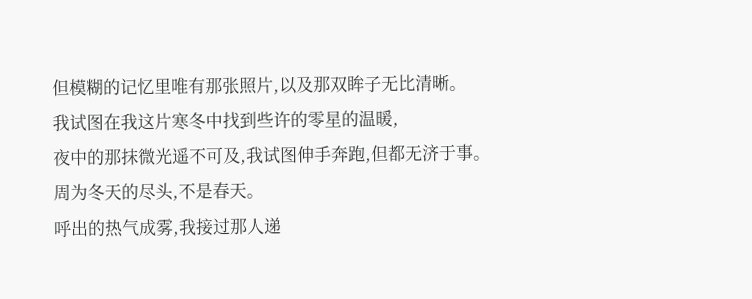但模糊的记忆里唯有那张照片,以及那双眸子无比清晰。
我试图在我这片寒冬中找到些许的零星的温暖,
夜中的那抹微光遥不可及,我试图伸手奔跑,但都无济于事。
周为冬天的尽头,不是春天。
呼出的热气成雾,我接过那人递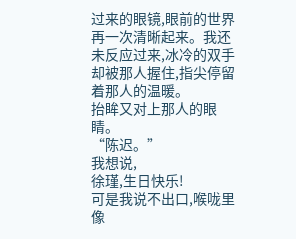过来的眼镜,眼前的世界再一次清晰起来。我还未反应过来,冰冷的双手却被那人握住,指尖停留着那人的温暖。
抬眸又对上那人的眼睛。
“陈迟。”
我想说,
徐瑾,生日快乐!
可是我说不出口,喉咙里像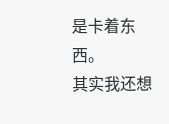是卡着东西。
其实我还想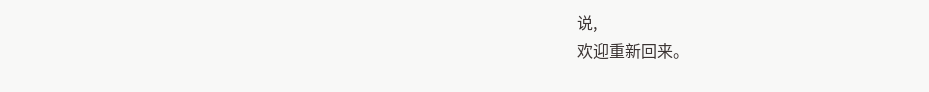说,
欢迎重新回来。